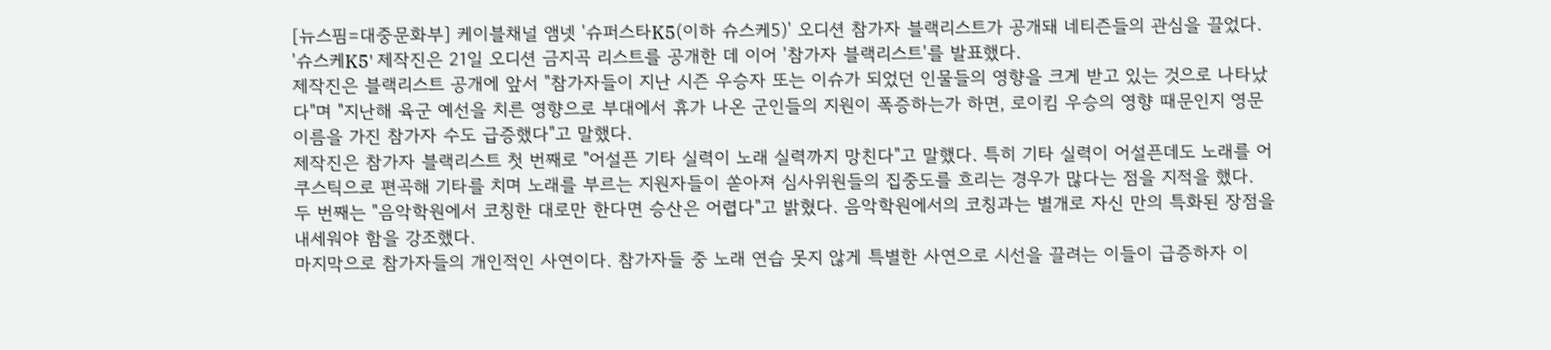[뉴스핌=대중문화부] 케이블채널 앰넷 '슈퍼스타K5(이하 슈스케5)' 오디션 참가자 블랙리스트가 공개돼 네티즌들의 관심을 끌었다.
'슈스케K5' 제작진은 21일 오디션 금지곡 리스트를 공개한 데 이어 '참가자 블랙리스트'를 발표했다.
제작진은 블랙리스트 공개에 앞서 "참가자들이 지난 시즌 우승자 또는 이슈가 되었던 인물들의 영향을 크게 받고 있는 것으로 나타났다"며 "지난해 육군 예선을 치른 영향으로 부대에서 휴가 나온 군인들의 지원이 폭증하는가 하면, 로이킴 우승의 영향 때문인지 영문 이름을 가진 참가자 수도 급증했다"고 말했다.
제작진은 참가자 블랙리스트 첫 번째로 "어설픈 기타 실력이 노래 실력까지 망친다"고 말했다. 특히 기타 실력이 어설픈데도 노래를 어쿠스틱으로 편곡해 기타를 치며 노래를 부르는 지원자들이 쏟아져 심사위원들의 집중도를 흐리는 경우가 많다는 점을 지적을 했다.
두 번째는 "음악학원에서 코칭한 대로만 한다면 승산은 어렵다"고 밝혔다. 음악학원에서의 코칭과는 별개로 자신 만의 특화된 장점을 내세워야 함을 강조했다.
마지막으로 참가자들의 개인적인 사연이다. 참가자들 중 노래 연습 못지 않게 특별한 사연으로 시선을 끌려는 이들이 급증하자 이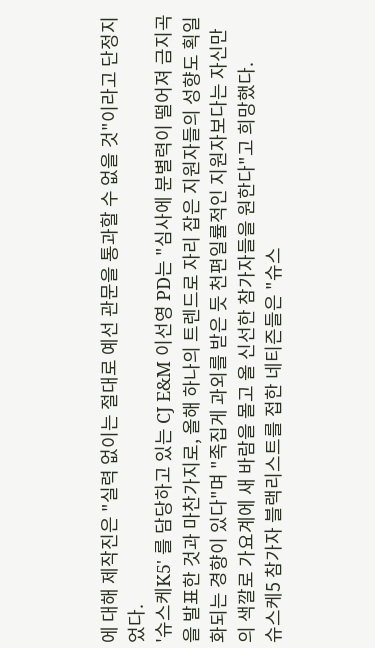에 대해 제작진은 "실력 없이는 절대로 예선 관문을 통과할 수 없을 것"이라고 단정지었다.
'슈스케K5' 를 담당하고 있는 CJ E&M 이선영 PD는 "심사에 분별력이 떨어져 금지곡을 발표한 것과 마찬가지로, 올해 하나의 트렌드로 자리 잡은 지원자들의 성향도 획일화되는 경향이 있다"며 "족집게 과외를 받은 듯 천편일률적인 지원자보다는 자신만의 색깔로 가요계에 새 바람을 몰고 올 신선한 참가자들을 원한다"고 희망했다.
슈스케5 참가자 블랙리스트를 접한 네티즌들은 "슈스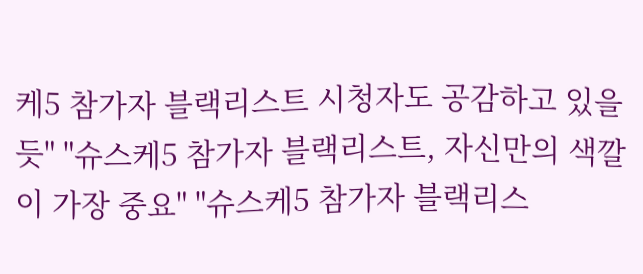케5 참가자 블랙리스트 시청자도 공감하고 있을 듯" "슈스케5 참가자 블랙리스트, 자신만의 색깔이 가장 중요" "슈스케5 참가자 블랙리스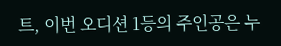트, 이번 오디션 1등의 주인공은 누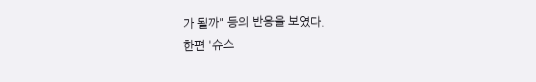가 될까" 등의 반응을 보였다.
한편 '슈스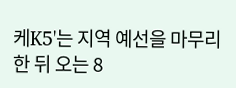케K5'는 지역 예선을 마무리한 뒤 오는 8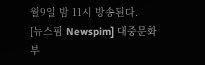월9일 밤 11시 방송된다.
[뉴스핌 Newspim] 대중문화부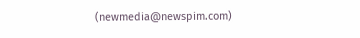(newmedia@newspim.com)